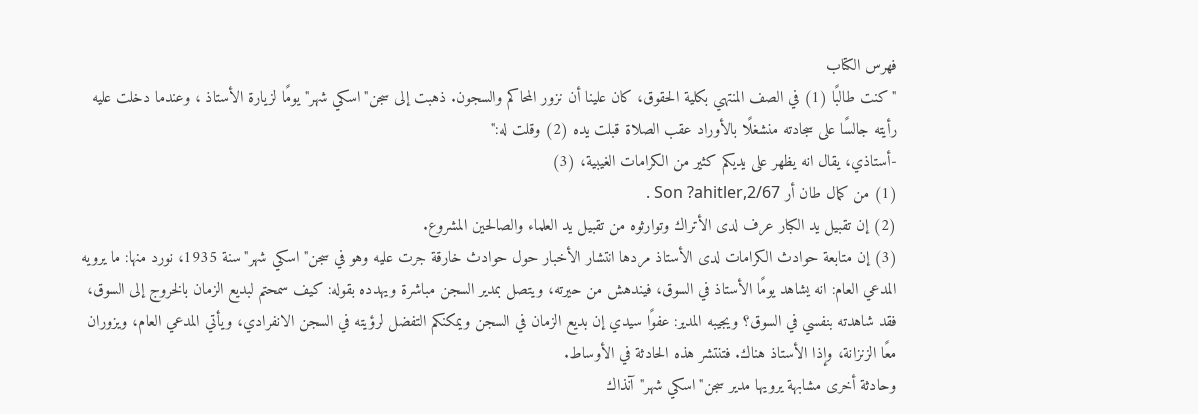فهرس الكتاب
"كنت طالبًا (1) في الصف المنتهي بكلية الحقوق، كان علينا أن نزور المحاكم والسجون. ذهبت إلى سجن"اسكي شهر"يومًا لزيارة الأستاذ ، وعندما دخلت عليه رأيته جالسًا على سجادته منشغلًا بالأوراد عقب الصلاة قبلت يده (2) وقلت له:"
-أستاذي، يقال انه يظهر على يديكم كثير من الكرامات الغيبية، (3)
(1) من كمال طان أر Son ?ahitler,2/67 .
(2) إن تقبيل يد الكبار عرف لدى الأتراك وتوارثوه من تقبيل يد العلماء والصالحين المشروع.
(3) إن متابعة حوادث الكرامات لدى الأستاذ مردها انتشار الأخبار حول حوادث خارقة جرت عليه وهو في سجن"اسكي شهر"سنة 1935، نورد منها: ما يرويه المدعي العام: انه يشاهد يومًا الأستاذ في السوق، فيندهش من حيرته، ويتصل بمدير السجن مباشرة ويهدده بقوله: كيف سمحتم لبديع الزمان بالخروج إلى السوق، فقد شاهدته بنفسي في السوق؟ ويجيبه المدير: عفوًا سيدي إن بديع الزمان في السجن ويمكنكم التفضل لرؤيته في السجن الانفرادي، ويأتي المدعي العام، ويزوران معًا الزنزانة، وإذا الأستاذ هناك. فتنتشر هذه الحادثة في الأوساط.
وحادثة أخرى مشابهة يرويها مدير سجن"اسكي شهر"آنذاك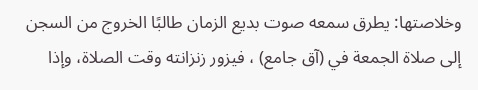وخلاصتها: يطرق سمعه صوت بديع الزمان طالبًا الخروج من السجن إلى صلاة الجمعة في (آق جامع) ، فيزور زنزانته وقت الصلاة، وإذا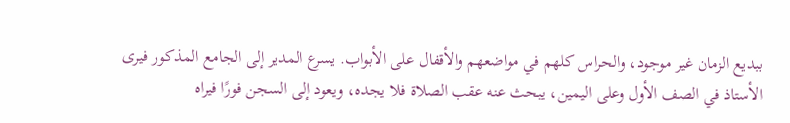ببديع الزمان غير موجود، والحراس كلهم في مواضعهم والأقفال على الأبواب. يسرع المدير إلى الجامع المذكور فيرى الأستاذ في الصف الأول وعلى اليمين، يبحث عنه عقب الصلاة فلا يجده، ويعود إلى السجن فورًا فيراه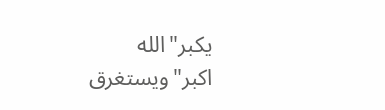يكبر"الله اكبر"ويستغرق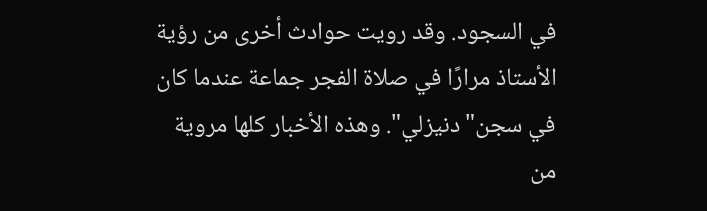في السجود. وقد رويت حوادث أخرى من رؤية الأستاذ مرارًا في صلاة الفجر جماعة عندما كان في سجن"دنيزلي". وهذه الأخبار كلها مروية من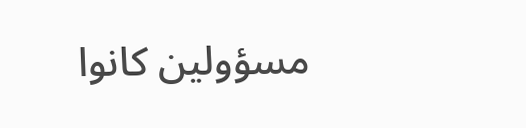مسؤولين كانوا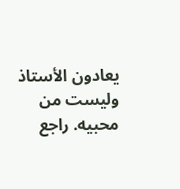يعادون الأستاذ وليست من محبيه. راجع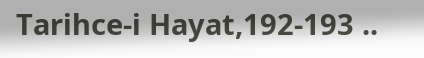Tarihce-i Hayat,192-193 ..